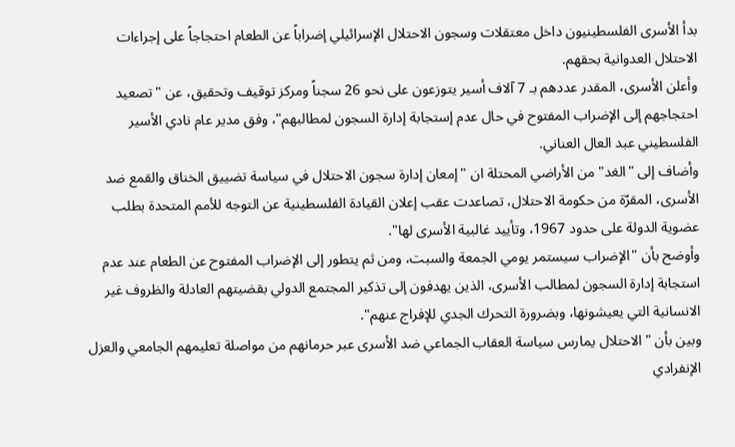بدأ الأسرى الفلسطينيون داخل معتقلات وسجون الاحتلال الإسرائيلي إضراباً عن الطعام احتجاجاً على إجراءات الاحتلال العدوانية بحقهم.
وأعلن الأسرى، المقدر عددهم بـ 7 آلاف أسير يتوزعون على نحو 26 سجناً ومركز توقيف وتحقيق، عن "تصعيد احتجاجهم إلى الإضراب المفتوح في حال عدم إستجابة إدارة السجون لمطالبهم"، وفق مدير عام نادي الأسير الفلسطيني عبد العال العناني.
وأضاف إلى "الغد" من الأراضي المحتلة ان "إمعان إدارة سجون الاحتلال في سياسة تضييق الخناق والقمع ضد الأسرى، المقرّة من حكومة الاحتلال، تصاعدت عقب إعلان القيادة الفلسطينية عن التوجه للأمم المتحدة بطلب عضوية الدولة على حدود 1967، وتأييد غالبية الأسرى لها".
وأوضح بأن "الإضراب سيستمر يومي الجمعة والسبت، ومن ثم يتطور إلى الإضراب المفتوح عن الطعام عند عدم استجابة إدارة السجون لمطالب الأسرى، الذين يهدفون إلى تذكير المجتمع الدولي بقضيتهم العادلة والظروف غير الانسانية التي يعيشونها، وبضرورة التحرك الجدي للإفراج عنهم".
وبين بأن "الاحتلال يمارس سياسة العقاب الجماعي ضد الأسرى عبر حرمانهم من مواصلة تعليمهم الجامعي والعزل الإنفرادي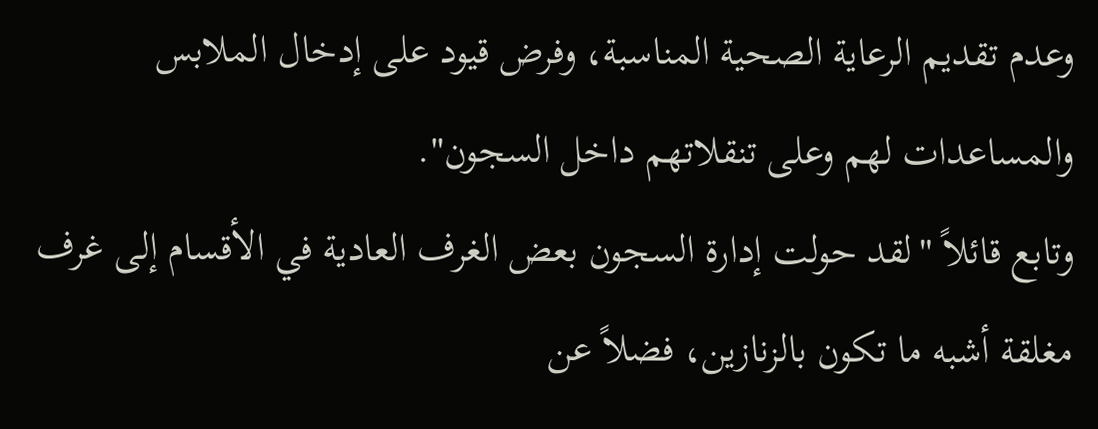وعدم تقديم الرعاية الصحية المناسبة، وفرض قيود على إدخال الملابس والمساعدات لهم وعلى تنقلاتهم داخل السجون".
وتابع قائلاً "لقد حولت إدارة السجون بعض الغرف العادية في الأقسام إلى غرف مغلقة أشبه ما تكون بالزنازين، فضلاً عن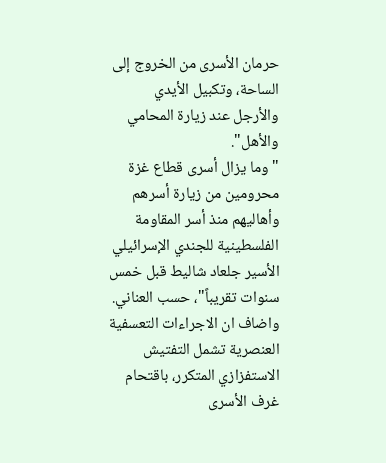حرمان الأسرى من الخروج إلى الساحة، وتكبيل الأيدي والأرجل عند زيارة المحامي والأهل".
"وما يزال أسرى قطاع غزة محرومين من زيارة أسرهم وأهاليهم منذ أسر المقاومة الفلسطينية للجندي الإسرائيلي الأسير جلعاد شاليط قبل خمس سنوات تقريباً"، حسب العناني. واضاف ان الاجراءات التعسفية العنصرية تشمل التفتيش الاستفزازي المتكرر، باقتحام غرف الأسرى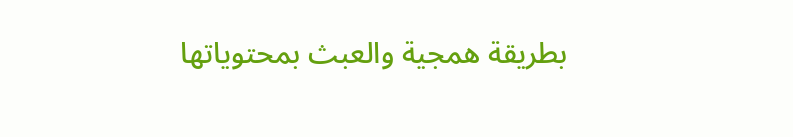بطريقة همجية والعبث بمحتوياتها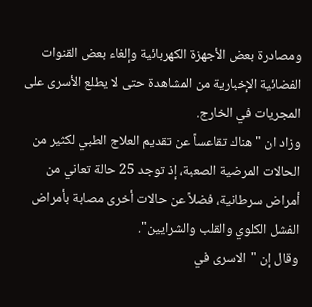ومصادرة بعض الأجهزة الكهربائية وإلغاء بعض القنوات الفضائية الإخبارية من المشاهدة حتى لا يطلع الأسرى على المجريات في الخارج.
وزاد ان "هناك تقاعساً عن تقديم العلاج الطبي لكثير من الحالات المرضية الصعبة، إذ توجد 25 حالة تعاني من أمراض سرطانية، فضلاً عن حالات أخرى مصابة بأمراض الفشل الكلوي والقلب والشرايين".
وقال إن "الاسرى في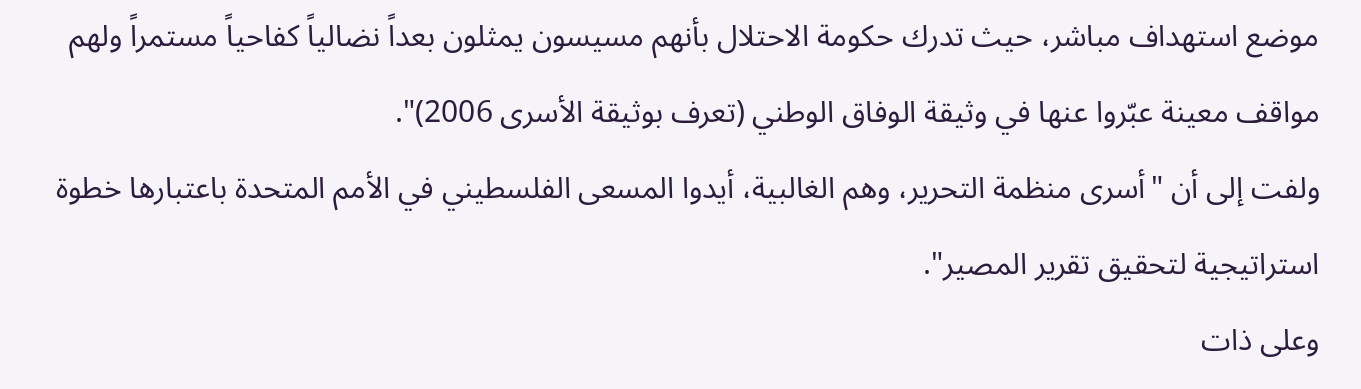موضع استهداف مباشر، حيث تدرك حكومة الاحتلال بأنهم مسيسون يمثلون بعداً نضالياً كفاحياً مستمراً ولهم مواقف معينة عبّروا عنها في وثيقة الوفاق الوطني (تعرف بوثيقة الأسرى 2006)".
ولفت إلى أن "أسرى منظمة التحرير، وهم الغالبية، أيدوا المسعى الفلسطيني في الأمم المتحدة باعتبارها خطوة استراتيجية لتحقيق تقرير المصير".
وعلى ذات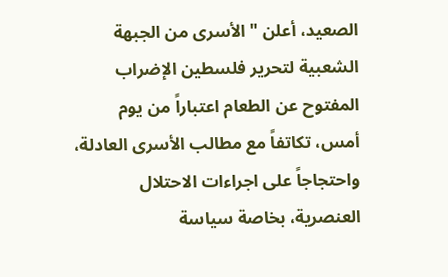الصعيد، أعلن "الأسرى من الجبهة الشعبية لتحرير فلسطين الإضراب المفتوح عن الطعام اعتباراً من يوم أمس، تكاتفاً مع مطالب الأسرى العادلة، واحتجاجاً على اجراءات الاحتلال العنصرية، بخاصة سياسة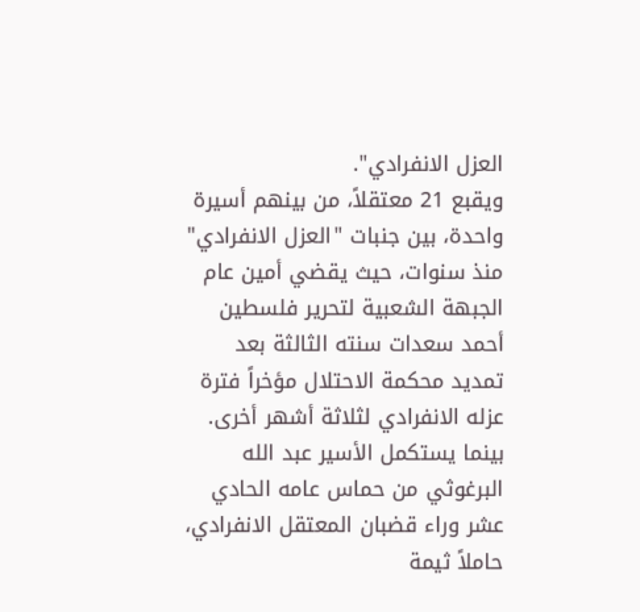العزل الانفرادي".
ويقبع 21 معتقلاً، من بينهم أسيرة واحدة، بين جنبات "العزل الانفرادي" منذ سنوات، حيث يقضي أمين عام الجبهة الشعبية لتحرير فلسطين أحمد سعدات سنته الثالثة بعد تمديد محكمة الاحتلال مؤخراً فترة عزله الانفرادي لثلاثة أشهر أخرى.
بينما يستكمل الأسير عبد الله البرغوثي من حماس عامه الحادي عشر وراء قضبان المعتقل الانفرادي، حاملاً ثيمة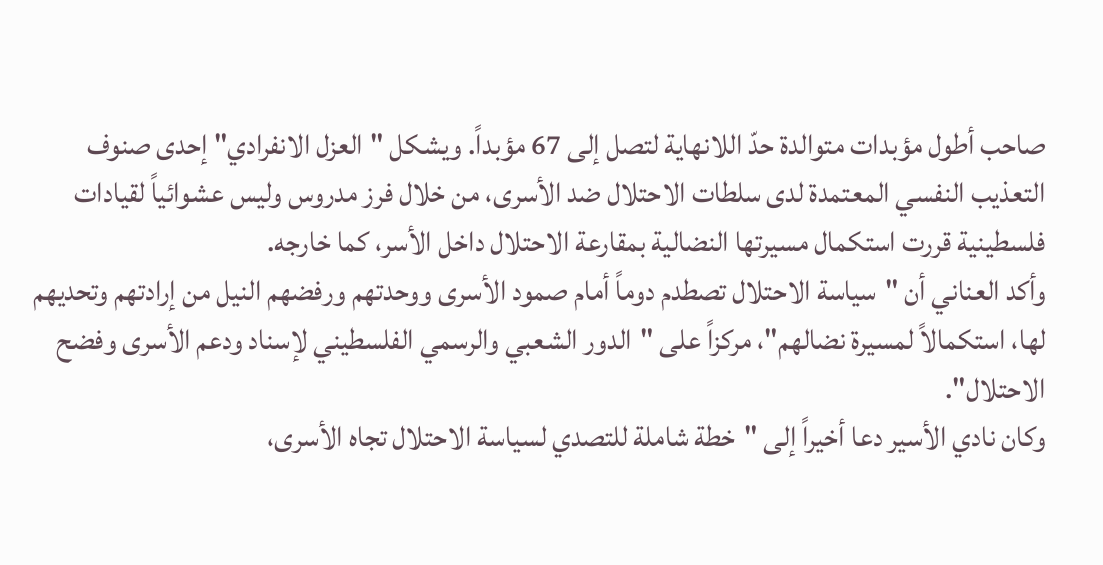صاحب أطول مؤبدات متوالدة حدّ اللانهاية لتصل إلى 67 مؤبداً. ويشكل "العزل الانفرادي" إحدى صنوف التعذيب النفسي المعتمدة لدى سلطات الاحتلال ضد الأسرى، من خلال فرز مدروس وليس عشوائياً لقيادات فلسطينية قررت استكمال مسيرتها النضالية بمقارعة الاحتلال داخل الأسر، كما خارجه.
وأكد العناني أن "سياسة الاحتلال تصطدم دوماً أمام صمود الأسرى ووحدتهم ورفضهم النيل من إرادتهم وتحديهم لها، استكمالاً لمسيرة نضالهم"، مركزاً على "الدور الشعبي والرسمي الفلسطيني لإسناد ودعم الأسرى وفضح الاحتلال".
وكان نادي الأسير دعا أخيراً إلى "خطة شاملة للتصدي لسياسة الاحتلال تجاه الأسرى،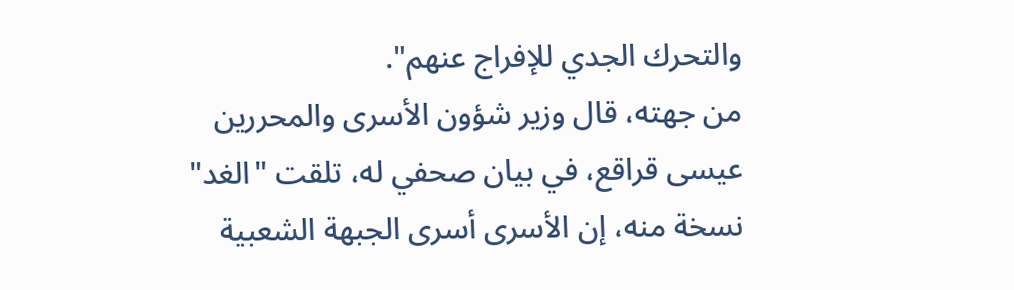والتحرك الجدي للإفراج عنهم".
من جهته، قال وزير شؤون الأسرى والمحررين عيسى قراقع، في بيان صحفي له، تلقت "الغد" نسخة منه، إن الأسرى أسرى الجبهة الشعبية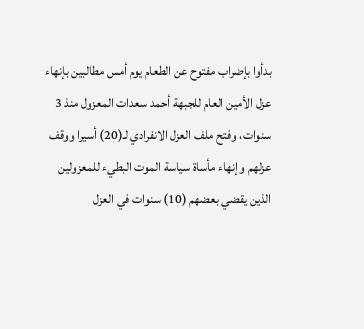بدأوا بإضراب مفتوح عن الطعام يوم أمس مطالبين بإنهاء عزل الأمين العام للجبهة أحمد سعدات المعزول منذ 3 سنوات، وفتح ملف العزل الانفرادي لـ(20) أسيرا ووقف عزلهم وإنهاء مأساة سياسة الموت البطيء للمعزولين الذين يقضي بعضهم (10) سنوات في العزل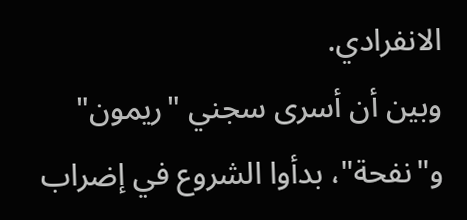الانفرادي.
وبين أن أسرى سجني "ريمون" و"نفحة"، بدأوا الشروع في إضراب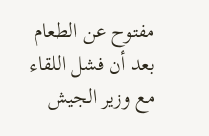مفتوح عن الطعام بعد أن فشل اللقاء مع وزير الجيش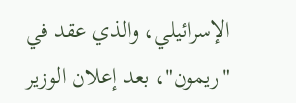الإسرائيلي، والذي عقد في "ريمون"، بعد إعلان الوزير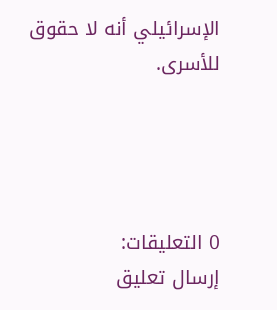الإسرائيلي أنه لا حقوق للأسرى.




0 التعليقات:
إرسال تعليق